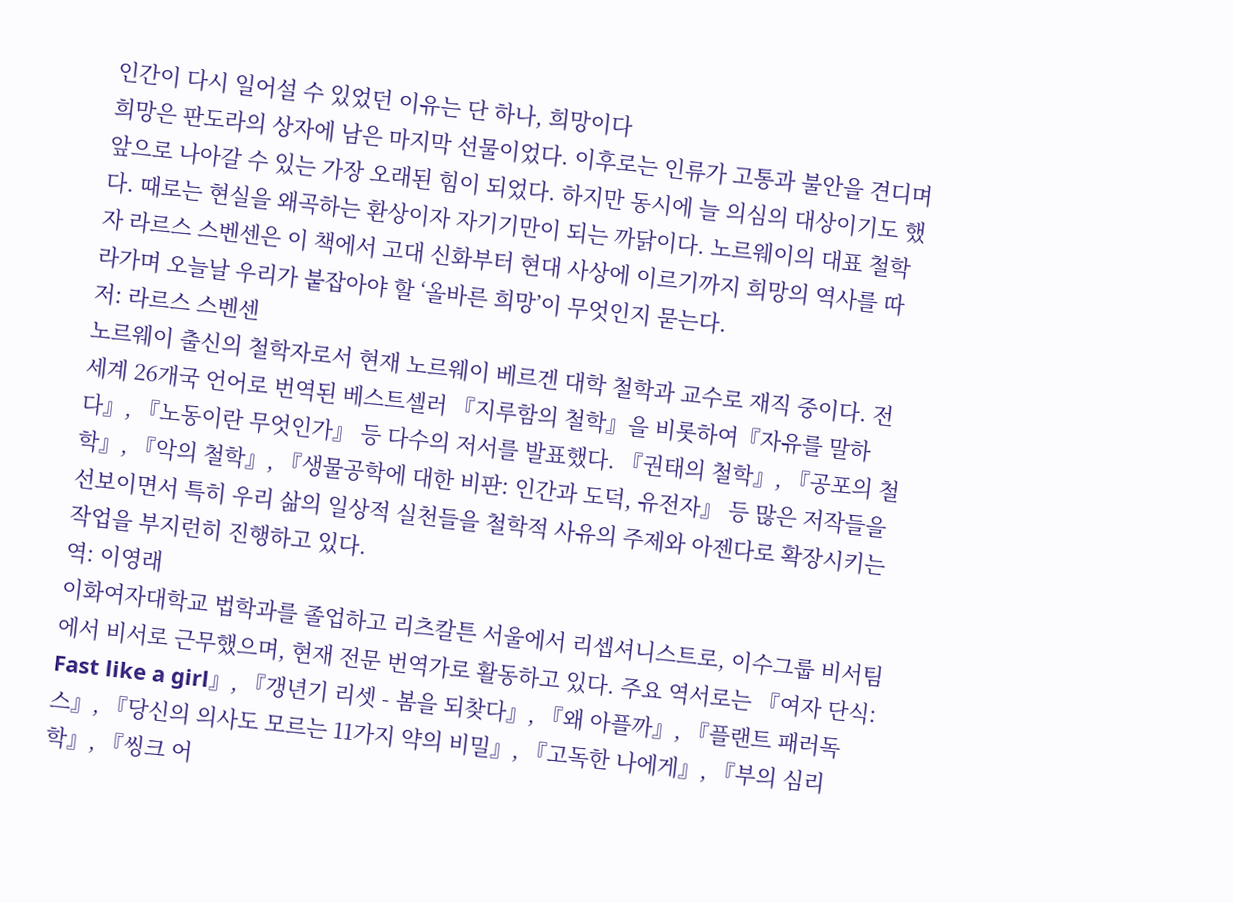인간이 다시 일어설 수 있었던 이유는 단 하나, 희망이다
희망은 판도라의 상자에 남은 마지막 선물이었다. 이후로는 인류가 고통과 불안을 견디며 앞으로 나아갈 수 있는 가장 오래된 힘이 되었다. 하지만 동시에 늘 의심의 대상이기도 했다. 때로는 현실을 왜곡하는 환상이자 자기기만이 되는 까닭이다. 노르웨이의 대표 철학자 라르스 스벤센은 이 책에서 고대 신화부터 현대 사상에 이르기까지 희망의 역사를 따라가며 오늘날 우리가 붙잡아야 할 ‘올바른 희망’이 무엇인지 묻는다.
저: 라르스 스벤센
노르웨이 출신의 철학자로서 현재 노르웨이 베르겐 대학 철학과 교수로 재직 중이다. 전 세계 26개국 언어로 번역된 베스트셀러 『지루함의 철학』을 비롯하여『자유를 말하다』, 『노동이란 무엇인가』 등 다수의 저서를 발표했다. 『권태의 철학』, 『공포의 철학』, 『악의 철학』, 『생물공학에 대한 비판: 인간과 도덕, 유전자』 등 많은 저작들을 선보이면서 특히 우리 삶의 일상적 실천들을 철학적 사유의 주제와 아젠다로 확장시키는 작업을 부지런히 진행하고 있다.
역: 이영래
이화여자대학교 법학과를 졸업하고 리츠칼튼 서울에서 리셉셔니스트로, 이수그룹 비서팀에서 비서로 근무했으며, 현재 전문 번역가로 활동하고 있다. 주요 역서로는 『여자 단식: Fast like a girl』, 『갱년기 리셋 - 봄을 되찾다』, 『왜 아플까』, 『플랜트 패러독스』, 『당신의 의사도 모르는 11가지 약의 비밀』, 『고독한 나에게』, 『부의 심리학』, 『씽크 어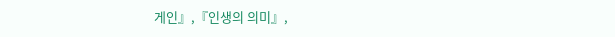게인』,『인생의 의미』,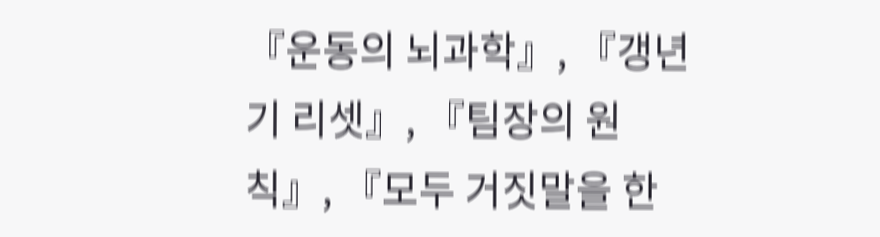『운동의 뇌과학』, 『갱년기 리셋』, 『팀장의 원칙』, 『모두 거짓말을 한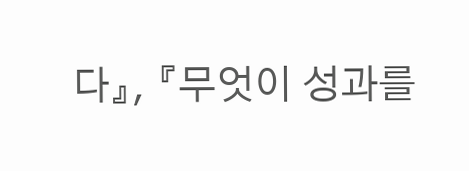다』, 『무엇이 성과를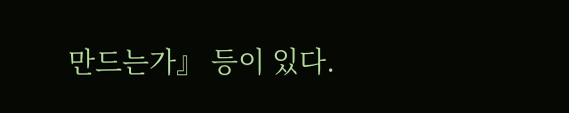만드는가』 등이 있다.